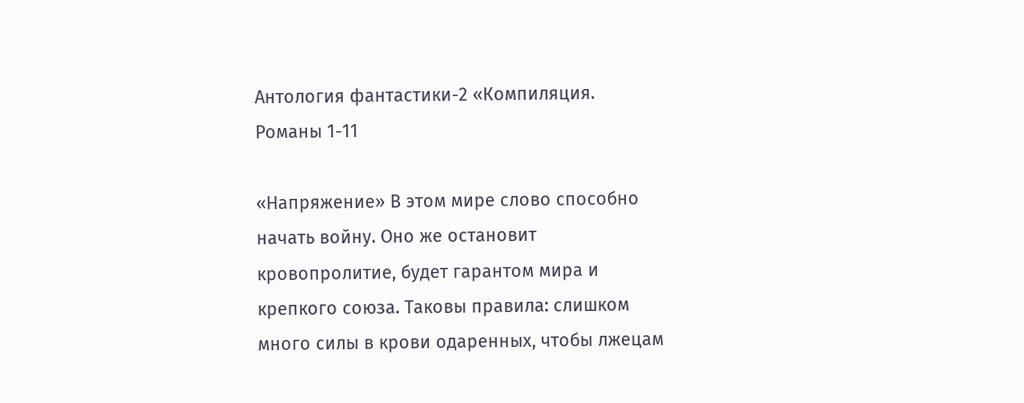Антология фантастики-2 «Компиляция. Романы 1-11

«Напряжение» В этом мире слово способно начать войну. Оно же остановит кровопролитие, будет гарантом мира и крепкого союза. Таковы правила: слишком много силы в крови одаренных, чтобы лжецам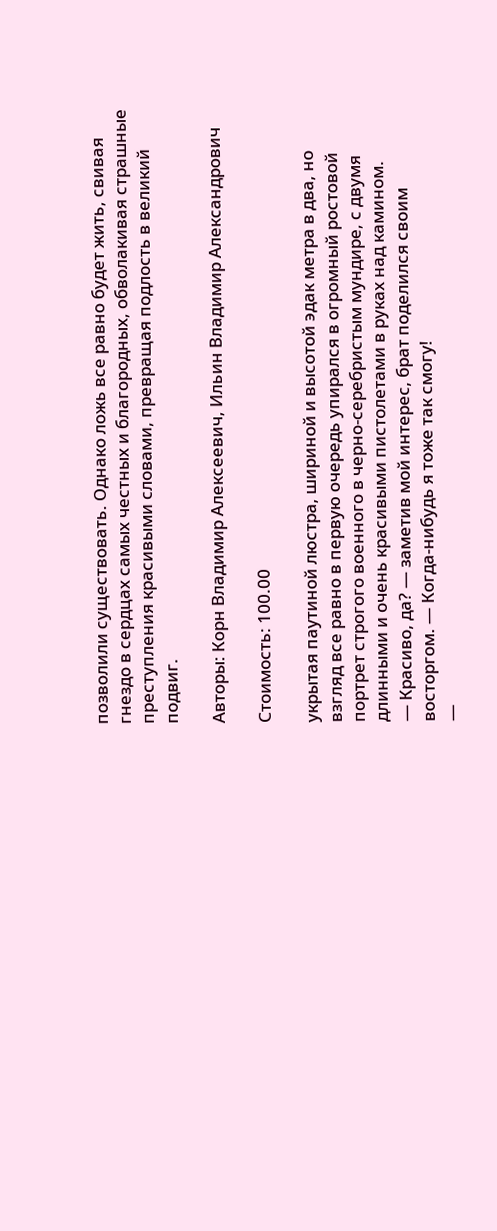позволили существовать. Однако ложь все равно будет жить, свивая гнездо в сердцах самых честных и благородных, обволакивая страшные преступления красивыми словами, превращая подлость в великий подвиг.

Авторы: Корн Владимир Алексеевич, Ильин Владимир Александрович

Стоимость: 100.00

укрытая паутиной люстра, шириной и высотой эдак метра в два, но взгляд все равно в первую очередь упирался в огромный ростовой портрет строгого военного в черно-серебристым мундире, с двумя длинными и очень красивыми пистолетами в руках над камином.
— Красиво, да? — заметив мой интерес, брат поделился своим восторгом. — Когда-нибудь я тоже так смогу!
—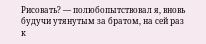Рисовать? — полюбопытствовал я, вновь будучи утянутым за братом, на сей раз к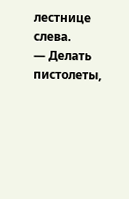лестнице слева.
— Делать пистолеты,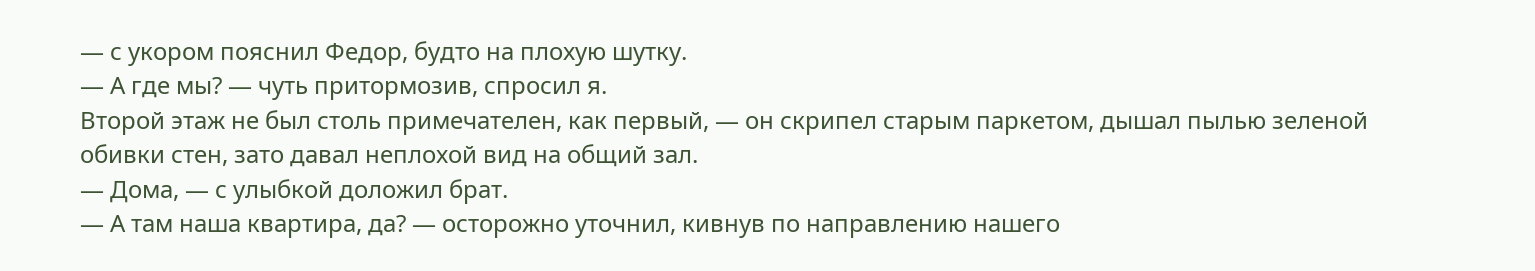— с укором пояснил Федор, будто на плохую шутку.
— А где мы? — чуть притормозив, спросил я.
Второй этаж не был столь примечателен, как первый, — он скрипел старым паркетом, дышал пылью зеленой обивки стен, зато давал неплохой вид на общий зал.
— Дома, — с улыбкой доложил брат.
— А там наша квартира, да? — осторожно уточнил, кивнув по направлению нашего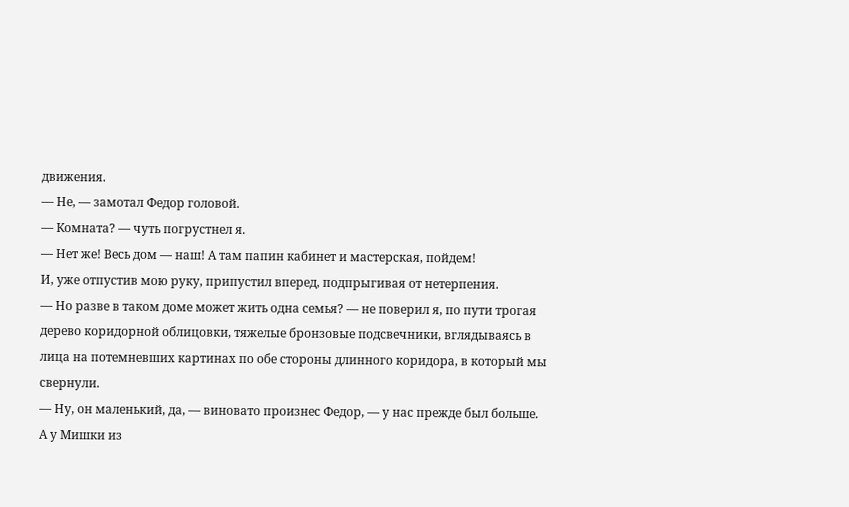движения.
— Не, — замотал Федор головой.
— Комната? — чуть погрустнел я.
— Нет же! Весь дом — наш! А там папин кабинет и мастерская, пойдем!
И, уже отпустив мою руку, припустил вперед, подпрыгивая от нетерпения.
— Но разве в таком доме может жить одна семья? — не поверил я, по пути трогая дерево коридорной облицовки, тяжелые бронзовые подсвечники, вглядываясь в лица на потемневших картинах по обе стороны длинного коридора, в который мы свернули.
— Ну, он маленький, да, — виновато произнес Федор, — у нас прежде был больше. А у Мишки из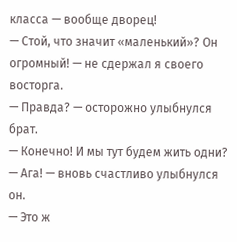класса — вообще дворец!
— Стой, что значит «маленький»? Он огромный! — не сдержал я своего восторга.
— Правда? — осторожно улыбнулся брат.
— Конечно! И мы тут будем жить одни?
— Ага! — вновь счастливо улыбнулся он.
— Это ж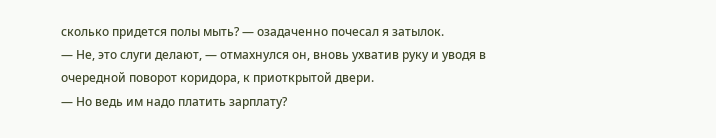сколько придется полы мыть? — озадаченно почесал я затылок.
— Не, это слуги делают, — отмахнулся он, вновь ухватив руку и уводя в очередной поворот коридора, к приоткрытой двери.
— Но ведь им надо платить зарплату?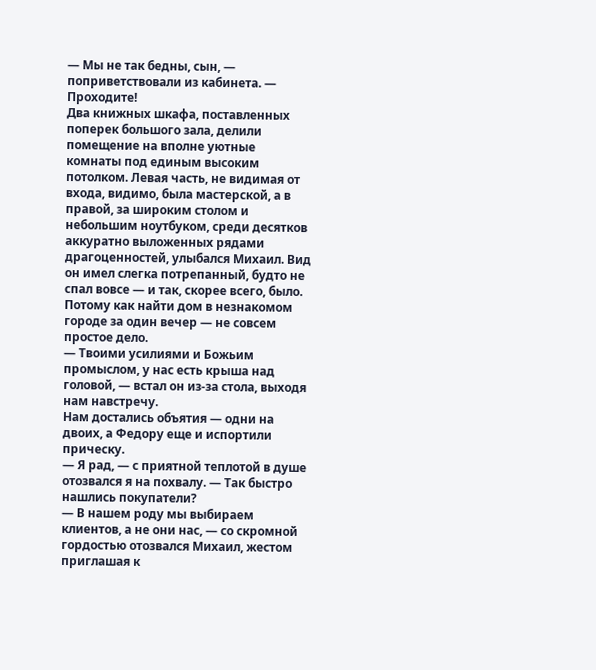— Мы не так бедны, сын, — поприветствовали из кабинета. — Проходите!
Два книжных шкафа, поставленных поперек большого зала, делили помещение на вполне уютные комнаты под единым высоким потолком. Левая часть, не видимая от входа, видимо, была мастерской, а в правой, за широким столом и небольшим ноутбуком, среди десятков аккуратно выложенных рядами драгоценностей, улыбался Михаил. Вид он имел слегка потрепанный, будто не спал вовсе — и так, скорее всего, было. Потому как найти дом в незнакомом городе за один вечер — не совсем простое дело.
— Твоими усилиями и Божьим промыслом, у нас есть крыша над головой, — встал он из-за стола, выходя нам навстречу.
Нам достались объятия — одни на двоих, а Федору еще и испортили прическу.
— Я рад, — с приятной теплотой в душе отозвался я на похвалу. — Так быстро нашлись покупатели?
— В нашем роду мы выбираем клиентов, а не они нас, — со скромной гордостью отозвался Михаил, жестом приглашая к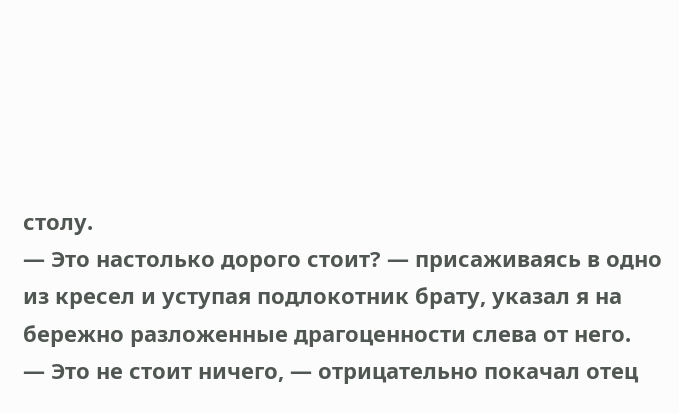столу.
— Это настолько дорого стоит? — присаживаясь в одно из кресел и уступая подлокотник брату, указал я на бережно разложенные драгоценности слева от него.
— Это не стоит ничего, — отрицательно покачал отец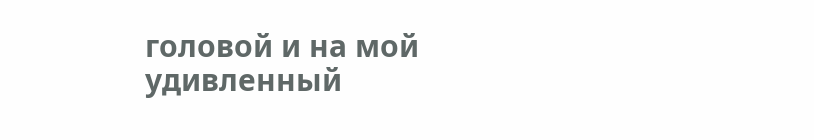головой и на мой удивленный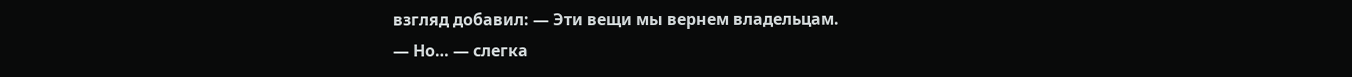взгляд добавил: — Эти вещи мы вернем владельцам.
— Но… — слегка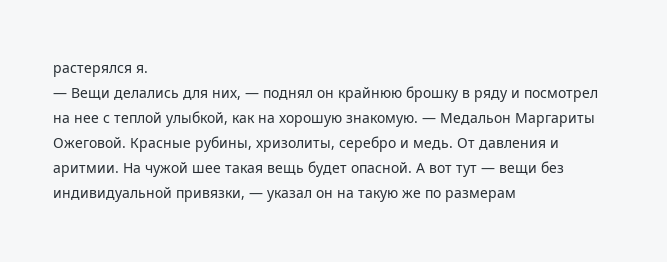растерялся я.
— Вещи делались для них, — поднял он крайнюю брошку в ряду и посмотрел на нее с теплой улыбкой, как на хорошую знакомую. — Медальон Маргариты Ожеговой. Красные рубины, хризолиты, серебро и медь. От давления и аритмии. На чужой шее такая вещь будет опасной. А вот тут — вещи без индивидуальной привязки, — указал он на такую же по размерам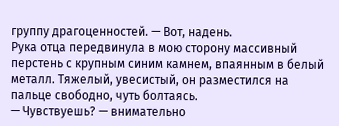группу драгоценностей. — Вот, надень.
Рука отца передвинула в мою сторону массивный перстень с крупным синим камнем, впаянным в белый металл. Тяжелый, увесистый, он разместился на пальце свободно, чуть болтаясь.
— Чувствуешь? — внимательно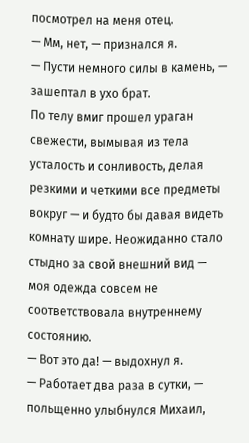посмотрел на меня отец.
— Мм, нет, — признался я.
— Пусти немного силы в камень, — зашептал в ухо брат.
По телу вмиг прошел ураган свежести, вымывая из тела усталость и сонливость, делая резкими и четкими все предметы вокруг — и будто бы давая видеть комнату шире. Неожиданно стало стыдно за свой внешний вид — моя одежда совсем не соответствовала внутреннему состоянию.
— Вот это да! — выдохнул я.
— Работает два раза в сутки, — польщенно улыбнулся Михаил,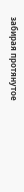забирая протянутое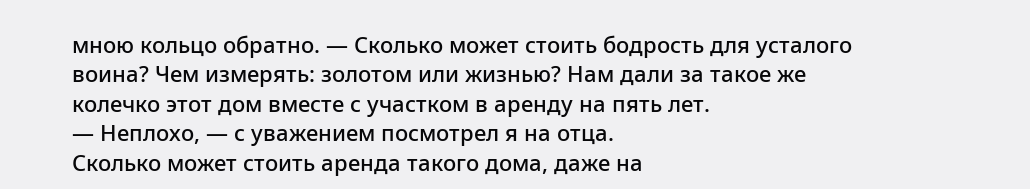мною кольцо обратно. — Сколько может стоить бодрость для усталого воина? Чем измерять: золотом или жизнью? Нам дали за такое же колечко этот дом вместе с участком в аренду на пять лет.
— Неплохо, — с уважением посмотрел я на отца.
Сколько может стоить аренда такого дома, даже на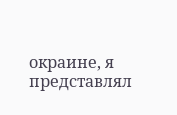окраине, я представлял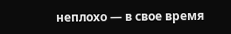неплохо — в свое время